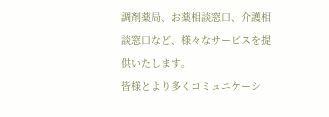調剤薬局、お薬相談窓口、介護相談窓口など、様々なサービスを提供いたします。
皆様とより多くコミュニケーシ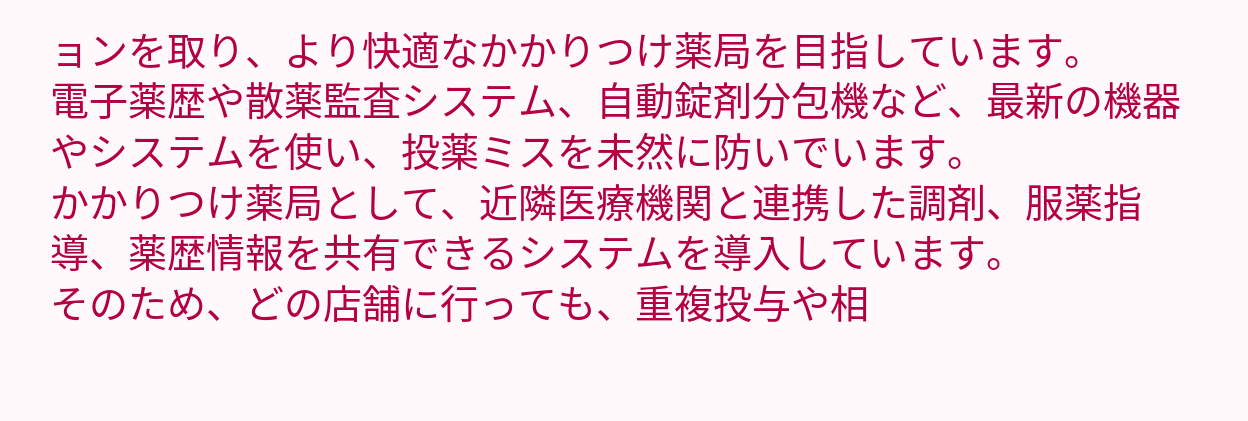ョンを取り、より快適なかかりつけ薬局を目指しています。
電子薬歴や散薬監査システム、自動錠剤分包機など、最新の機器やシステムを使い、投薬ミスを未然に防いでいます。
かかりつけ薬局として、近隣医療機関と連携した調剤、服薬指導、薬歴情報を共有できるシステムを導入しています。
そのため、どの店舗に行っても、重複投与や相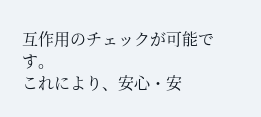互作用のチェックが可能です。
これにより、安心・安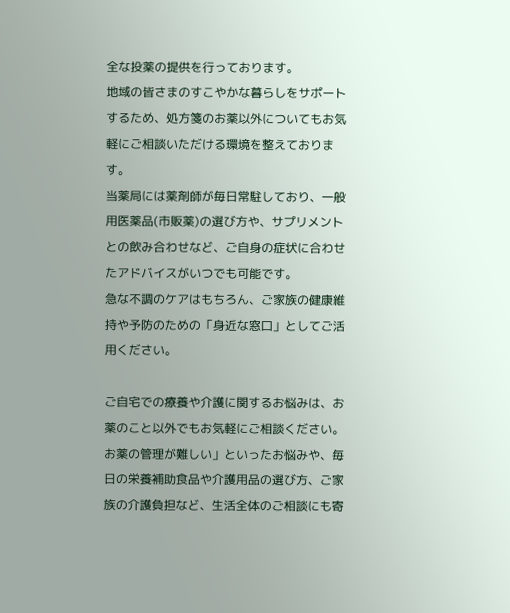全な投薬の提供を行っております。
地域の皆さまのすこやかな暮らしをサポートするため、処方箋のお薬以外についてもお気軽にご相談いただける環境を整えております。
当薬局には薬剤師が毎日常駐しており、一般用医薬品(市販薬)の選び方や、サプリメントとの飲み合わせなど、ご自身の症状に合わせたアドバイスがいつでも可能です。
急な不調のケアはもちろん、ご家族の健康維持や予防のための「身近な窓口」としてご活用ください。

ご自宅での療養や介護に関するお悩みは、お薬のこと以外でもお気軽にご相談ください。
お薬の管理が難しい」といったお悩みや、毎日の栄養補助食品や介護用品の選び方、ご家族の介護負担など、生活全体のご相談にも寄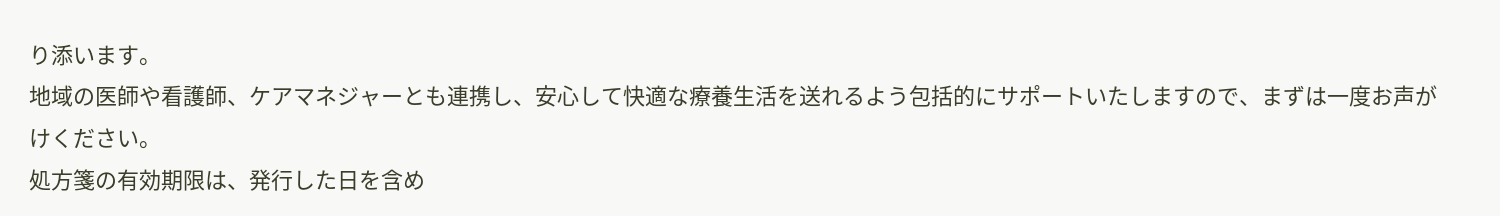り添います。
地域の医師や看護師、ケアマネジャーとも連携し、安心して快適な療養生活を送れるよう包括的にサポートいたしますので、まずは一度お声がけください。
処方箋の有効期限は、発行した日を含め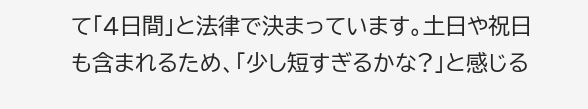て「4日間」と法律で決まっています。土日や祝日も含まれるため、「少し短すぎるかな?」と感じる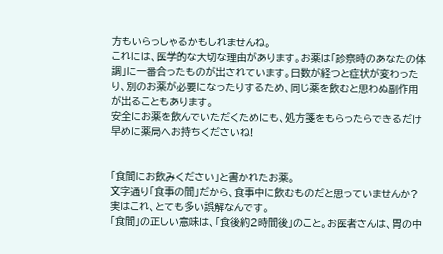方もいらっしゃるかもしれませんね。
これには、医学的な大切な理由があります。お薬は「診察時のあなたの体調」に一番合ったものが出されています。日数が経つと症状が変わったり、別のお薬が必要になったりするため、同じ薬を飲むと思わぬ副作用が出ることもあります。
安全にお薬を飲んでいただくためにも、処方箋をもらったらできるだけ早めに薬局へお持ちくださいね!


「食間にお飲みください」と書かれたお薬。
文字通り「食事の間」だから、食事中に飲むものだと思っていませんか?実はこれ、とても多い誤解なんです。
「食間」の正しい意味は、「食後約2時間後」のこと。お医者さんは、胃の中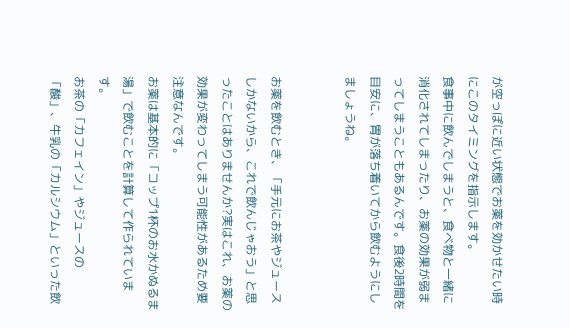が空っぽに近い状態でお薬を効かせたい時にこのタイミングを指示します。
食事中に飲んでしまうと、食べ物と一緒に消化されてしまったり、お薬の効果が弱まってしまうこともあるんです。食後2時間を目安に、胃が落ち着いてから飲むようにしましょうね。


お薬を飲むとき、「手元にお茶やジュースしかないから、これで飲んじゃおう」と思ったことはありませんか?実はこれ、お薬の効果が変わってしまう可能性があるため要注意なんです。
お薬は基本的に「コップ1杯のお水かぬるま湯」で飲むことを計算して作られています。
お茶の「カフェイン」やジュースの「酸」、牛乳の「カルシウム」といった飲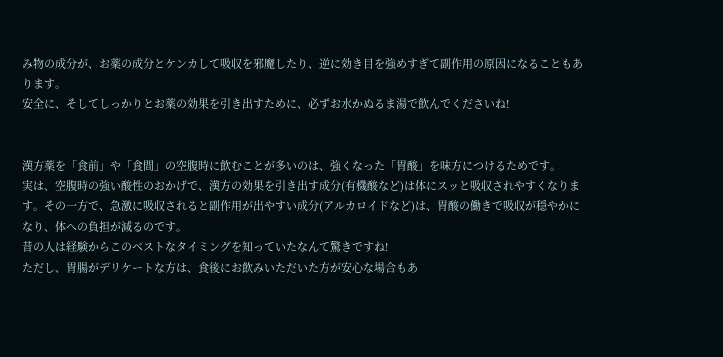み物の成分が、お薬の成分とケンカして吸収を邪魔したり、逆に効き目を強めすぎて副作用の原因になることもあります。
安全に、そしてしっかりとお薬の効果を引き出すために、必ずお水かぬるま湯で飲んでくださいね!


漢方薬を「食前」や「食間」の空腹時に飲むことが多いのは、強くなった「胃酸」を味方につけるためです。
実は、空腹時の強い酸性のおかげで、漢方の効果を引き出す成分(有機酸など)は体にスッと吸収されやすくなります。その一方で、急激に吸収されると副作用が出やすい成分(アルカロイドなど)は、胃酸の働きで吸収が穏やかになり、体への負担が減るのです。
昔の人は経験からこのベストなタイミングを知っていたなんて驚きですね!
ただし、胃腸がデリケートな方は、食後にお飲みいただいた方が安心な場合もあ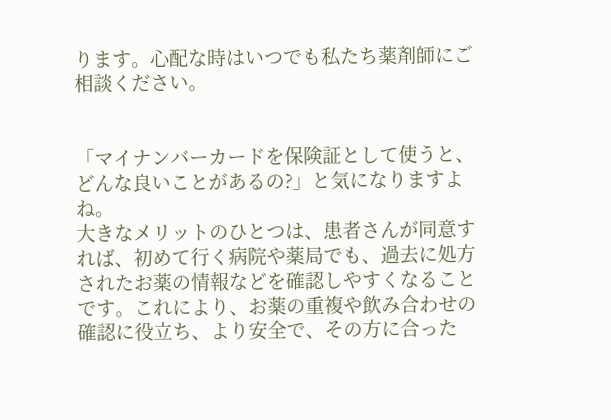ります。心配な時はいつでも私たち薬剤師にご相談ください。


「マイナンバーカードを保険証として使うと、どんな良いことがあるの?」と気になりますよね。
大きなメリットのひとつは、患者さんが同意すれば、初めて行く病院や薬局でも、過去に処方されたお薬の情報などを確認しやすくなることです。これにより、お薬の重複や飲み合わせの確認に役立ち、より安全で、その方に合った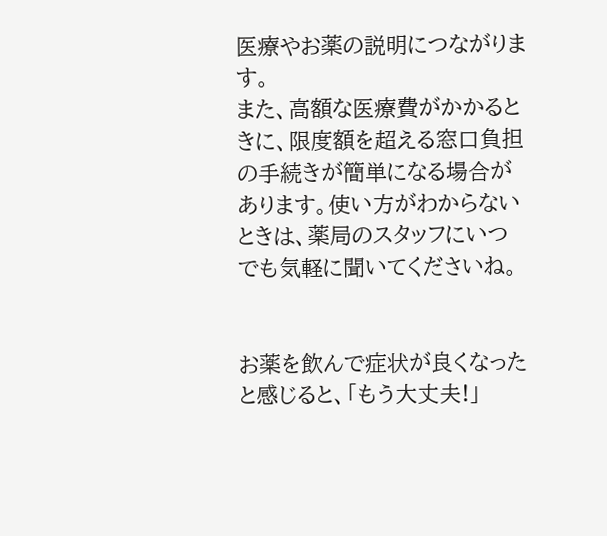医療やお薬の説明につながります。
また、高額な医療費がかかるときに、限度額を超える窓口負担の手続きが簡単になる場合があります。使い方がわからないときは、薬局のスタッフにいつでも気軽に聞いてくださいね。


お薬を飲んで症状が良くなったと感じると、「もう大丈夫!」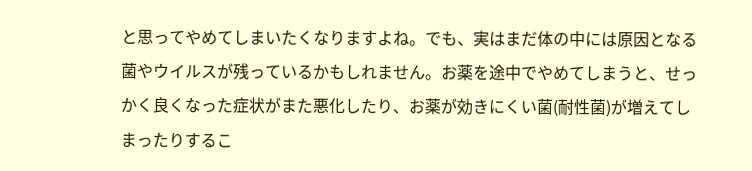と思ってやめてしまいたくなりますよね。でも、実はまだ体の中には原因となる菌やウイルスが残っているかもしれません。お薬を途中でやめてしまうと、せっかく良くなった症状がまた悪化したり、お薬が効きにくい菌(耐性菌)が増えてしまったりするこ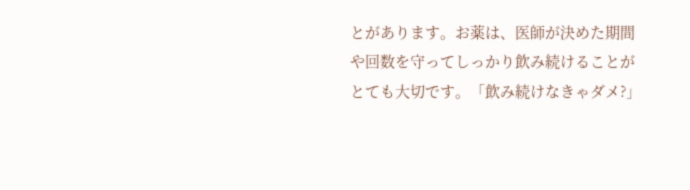とがあります。お薬は、医師が決めた期間や回数を守ってしっかり飲み続けることがとても大切です。「飲み続けなきゃダメ?」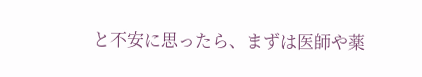と不安に思ったら、まずは医師や薬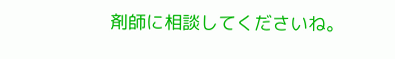剤師に相談してくださいね。